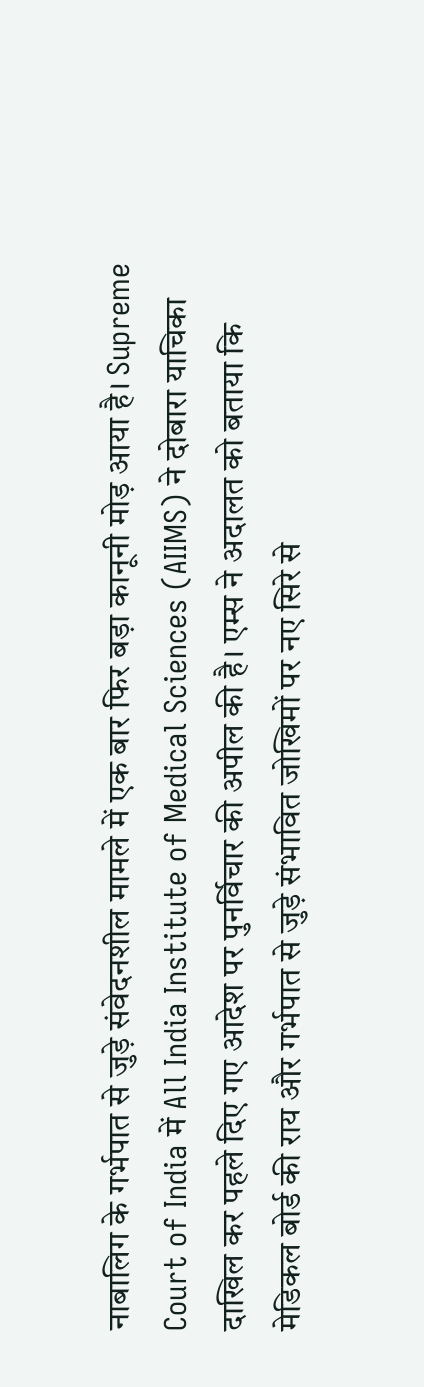नाबालिग के गर्भपात से जुड़े संवेदनशील मामले में एक बार फिर बड़ा कानूनी मोड़ आया है। Supreme Court of India में All India Institute of Medical Sciences (AIIMS) ने दोबारा याचिका दाखिल कर पहले दिए गए आदेश पर पुनर्विचार की अपील की है। एम्स ने अदालत को बताया कि मेडिकल बोर्ड की राय और गर्भपात से जुड़े संभावित जोखिमों पर नए सिरे से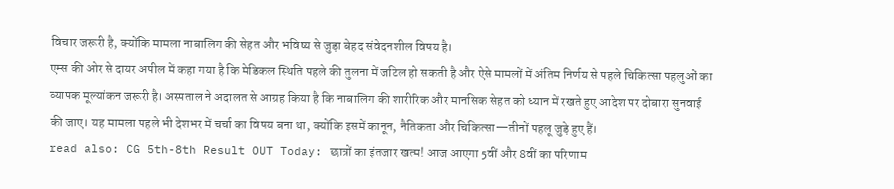विचार जरूरी है, क्योंकि मामला नाबालिग की सेहत और भविष्य से जुड़ा बेहद संवेदनशील विषय है।
एम्स की ओर से दायर अपील में कहा गया है कि मेडिकल स्थिति पहले की तुलना में जटिल हो सकती है और ऐसे मामलों में अंतिम निर्णय से पहले चिकित्सा पहलुओं का व्यापक मूल्यांकन जरूरी है। अस्पताल ने अदालत से आग्रह किया है कि नाबालिग की शारीरिक और मानसिक सेहत को ध्यान में रखते हुए आदेश पर दोबारा सुनवाई की जाए। यह मामला पहले भी देशभर में चर्चा का विषय बना था, क्योंकि इसमें कानून, नैतिकता और चिकित्सा—तीनों पहलू जुड़े हुए हैं।
read also: CG 5th-8th Result OUT Today: छात्रों का इंतजार खत्म! आज आएगा 5वीं और 8वीं का परिणाम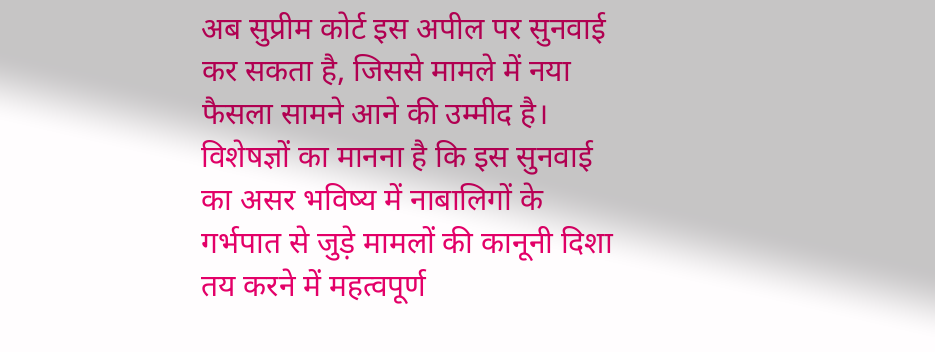अब सुप्रीम कोर्ट इस अपील पर सुनवाई कर सकता है, जिससे मामले में नया फैसला सामने आने की उम्मीद है। विशेषज्ञों का मानना है कि इस सुनवाई का असर भविष्य में नाबालिगों के गर्भपात से जुड़े मामलों की कानूनी दिशा तय करने में महत्वपूर्ण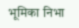भूमिका निभा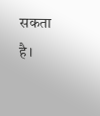सकता है।